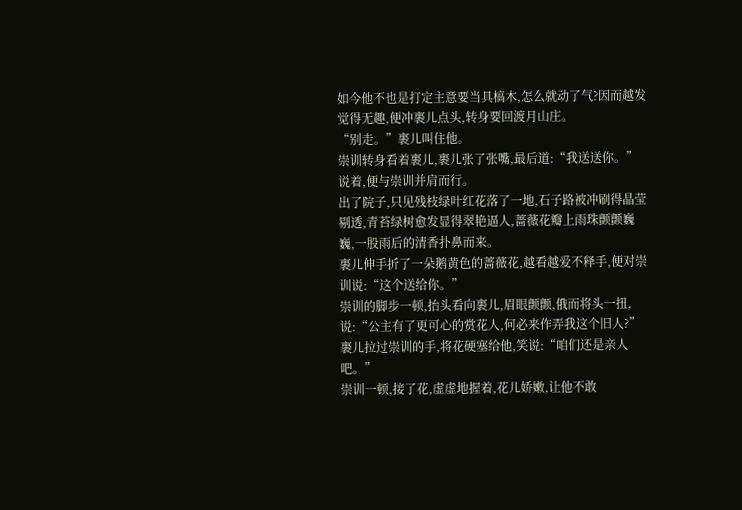如今他不也是打定主意要当具槁木,怎么就动了气?因而越发觉得无趣,便冲裹儿点头,转身要回渡月山庄。
“别走。”裹儿叫住他。
崇训转身看着裹儿,裹儿张了张嘴,最后道:“我送送你。”说着,便与崇训并肩而行。
出了院子,只见残枝绿叶红花落了一地,石子路被冲刷得晶莹剔透,青苔绿树愈发显得翠艳逼人,蔷薇花瓣上雨珠颤颤巍巍,一股雨后的清香扑鼻而来。
裹儿伸手折了一朵鹅黄色的蔷薇花,越看越爱不释手,便对崇训说:“这个送给你。”
崇训的脚步一顿,抬头看向裹儿,眉眼颤颤,俄而将头一扭,说:“公主有了更可心的赏花人,何必来作弄我这个旧人?”
裹儿拉过崇训的手,将花硬塞给他,笑说:“咱们还是亲人吧。”
崇训一顿,接了花,虚虚地握着,花儿娇嫩,让他不敢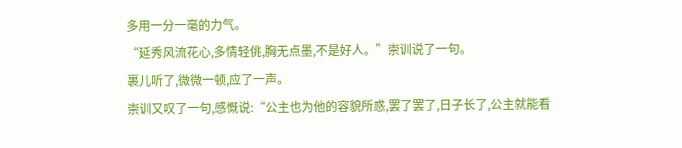多用一分一毫的力气。
“延秀风流花心,多情轻佻,胸无点墨,不是好人。”崇训说了一句。
裹儿听了,微微一顿,应了一声。
崇训又叹了一句,感慨说:“公主也为他的容貌所惑,罢了罢了,日子长了,公主就能看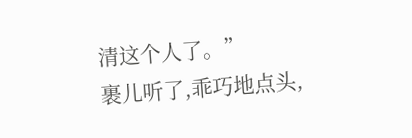清这个人了。”
裹儿听了,乖巧地点头,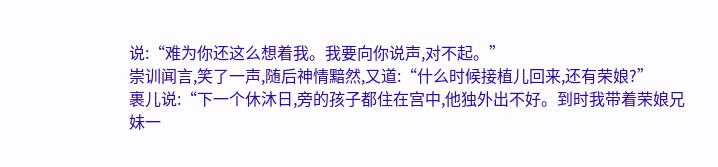说:“难为你还这么想着我。我要向你说声,对不起。”
崇训闻言,笑了一声,随后神情黯然,又道:“什么时候接植儿回来,还有荣娘?”
裹儿说:“下一个休沐日,旁的孩子都住在宫中,他独外出不好。到时我带着荣娘兄妹一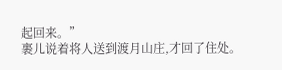起回来。”
裹儿说着将人送到渡月山庄,才回了住处。